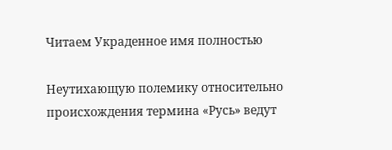Читаем Украденное имя полностью

Неутихающую полемику относительно происхождения термина «Русь» ведут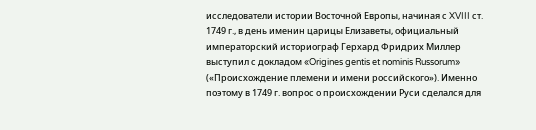исследователи истории Восточной Европы, начиная с XVIII ст. 1749 г., в день именин царицы Елизаветы, официальный императорский историограф Герхард Фридрих Миллер выступил с докладом «Origines gentis et nominis Russorum» («Происхождение племени и имени российского»). Именно поэтому в 1749 г. вопрос о происхождении Руси сделался для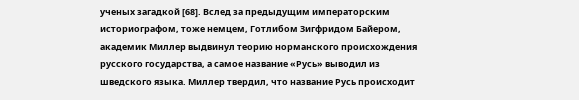ученых загадкой [68]. Вслед за предыдущим императорским историографом, тоже немцем, Готлибом Зигфридом Байером, академик Миллер выдвинул теорию норманского происхождения русского государства, а самое название «Русь» выводил из шведского языка. Миллер твердил, что название Русь происходит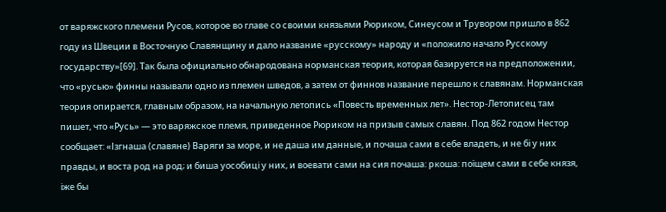от варяжского племени Русов, которое во главе со своими князьями Рюриком, Синеусом и Трувором пришло в 862 году из Швеции в Восточную Славянщину и дало название «русскому» народу и «положило начало Русскому государству»[69]. Так была официально обнародована норманская теория, которая базируется на предположении, что «русью» финны называли одно из племен шведов, а затем от финнов название перешло к славянам. Норманская теория опирается, главным образом, на начальную летопись «Повесть временных лет». Нестор-Летописец там пишет, что «Русь» — это варяжское племя, приведенное Рюриком на призыв самых славян. Под 862 годом Нестор сообщает: «Ізгнаша (славяне) Варяги за море, и не даша им данные, и почаша сами в себе владеть, и не бі у них правды, и воста род на род; и биша уособиці у них, и воевати сами на сия почаша: ркоша: поїщем сами в себе князя, іже бы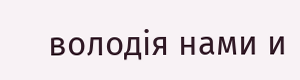володія нами и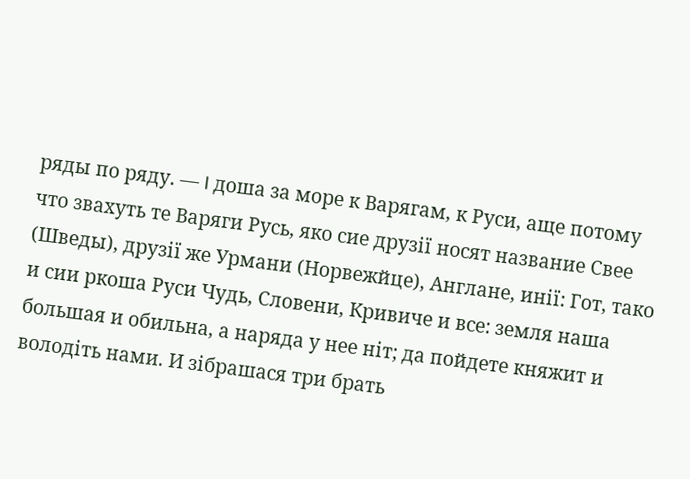ряды по ряду. — I доша за море к Варягам, к Руси, аще потому что звахуть те Варяги Русь, яко сие друзії носят название Свее (Шведы), друзії же Урмани (Норвежйце), Англане, инії: Гот, тако и сии ркоша Руси Чудь, Словени, Кривиче и все: земля наша большая и обильна, а наряда у нее ніт; да пойдете княжит и володіть нами. И зібрашася три брать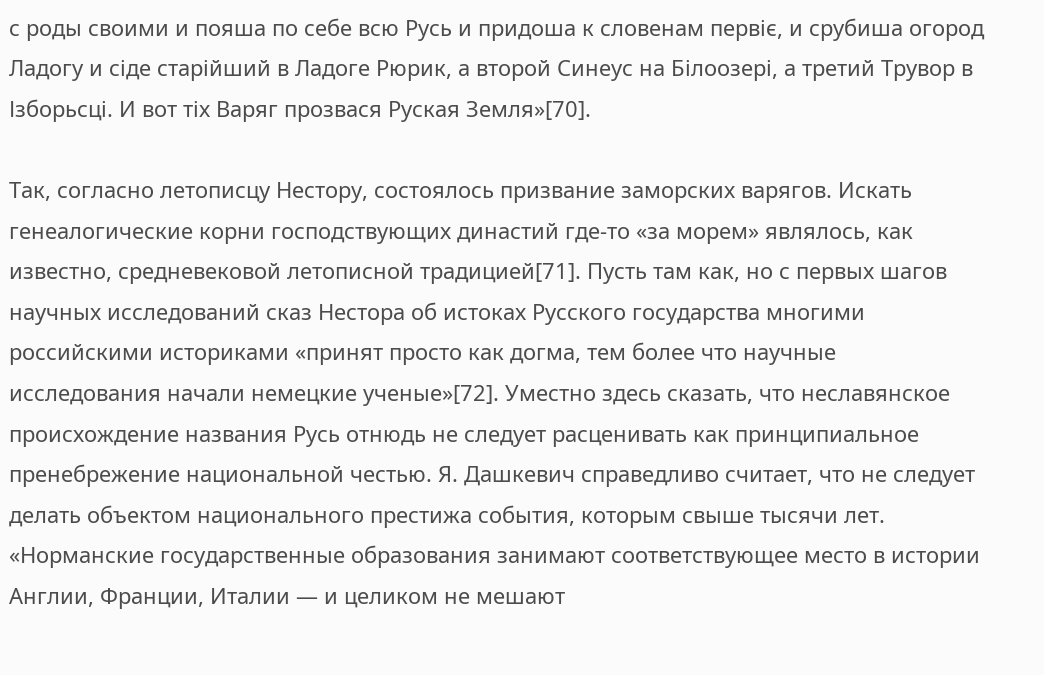с роды своими и пояша по себе всю Русь и придоша к словенам первіє, и срубиша огород Ладогу и сіде старійший в Ладоге Рюрик, а второй Синеус на Білоозері, а третий Трувор в Ізборьсці. И вот тіх Варяг прозвася Руская Земля»[70].

Так, согласно летописцу Нестору, состоялось призвание заморских варягов. Искать генеалогические корни господствующих династий где-то «за морем» являлось, как известно, средневековой летописной традицией[71]. Пусть там как, но с первых шагов научных исследований сказ Нестора об истоках Русского государства многими российскими историками «принят просто как догма, тем более что научные исследования начали немецкие ученые»[72]. Уместно здесь сказать, что неславянское происхождение названия Русь отнюдь не следует расценивать как принципиальное пренебрежение национальной честью. Я. Дашкевич справедливо считает, что не следует делать объектом национального престижа события, которым свыше тысячи лет. «Норманские государственные образования занимают соответствующее место в истории Англии, Франции, Италии — и целиком не мешают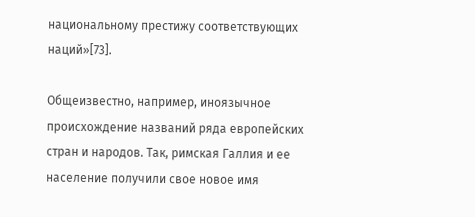национальному престижу соответствующих наций»[73].

Общеизвестно, например, иноязычное происхождение названий ряда европейских стран и народов. Так, римская Галлия и ее население получили свое новое имя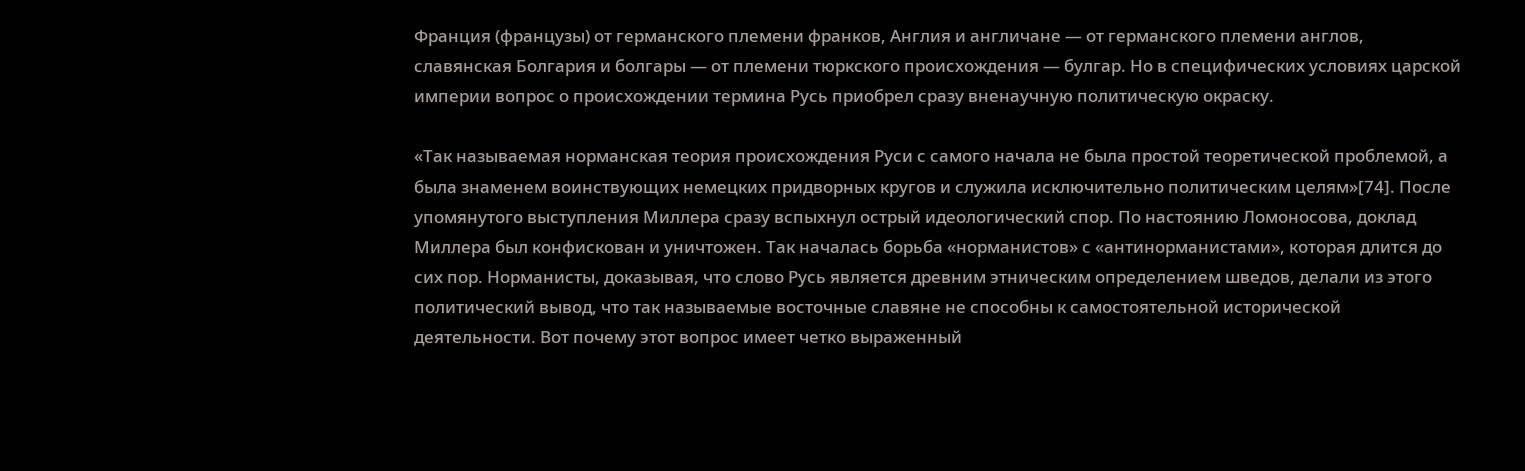Франция (французы) от германского племени франков, Англия и англичане — от германского племени англов, славянская Болгария и болгары — от племени тюркского происхождения — булгар. Но в специфических условиях царской империи вопрос о происхождении термина Русь приобрел сразу вненаучную политическую окраску.

«Так называемая норманская теория происхождения Руси с самого начала не была простой теоретической проблемой, а была знаменем воинствующих немецких придворных кругов и служила исключительно политическим целям»[74]. После упомянутого выступления Миллера сразу вспыхнул острый идеологический спор. По настоянию Ломоносова, доклад Миллера был конфискован и уничтожен. Так началась борьба «норманистов» с «антинорманистами», которая длится до сих пор. Норманисты, доказывая, что слово Русь является древним этническим определением шведов, делали из этого политический вывод, что так называемые восточные славяне не способны к самостоятельной исторической деятельности. Вот почему этот вопрос имеет четко выраженный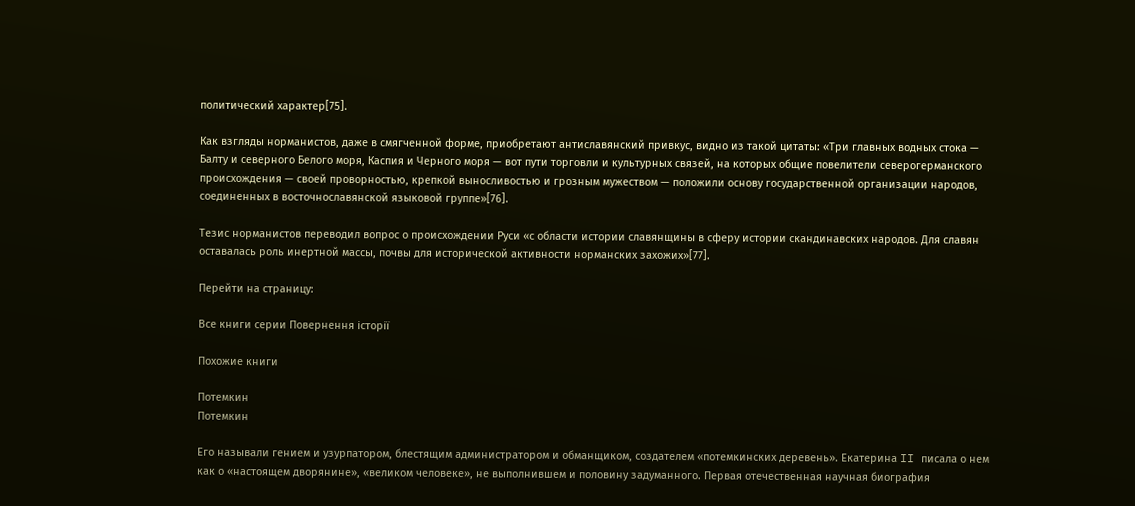политический характер[75].

Как взгляды норманистов, даже в смягченной форме, приобретают антиславянский привкус, видно из такой цитаты: «Три главных водных стока — Балту и северного Белого моря, Каспия и Черного моря — вот пути торговли и культурных связей, на которых общие повелители северогерманского происхождения — своей проворностью, крепкой выносливостью и грозным мужеством — положили основу государственной организации народов, соединенных в восточнославянской языковой группе»[76].

Тезис норманистов переводил вопрос о происхождении Руси «с области истории славянщины в сферу истории скандинавских народов. Для славян оставалась роль инертной массы, почвы для исторической активности норманских захожих»[77].

Перейти на страницу:

Все книги серии Повернення історії

Похожие книги

Потемкин
Потемкин

Его называли гением и узурпатором, блестящим администратором и обманщиком, создателем «потемкинских деревень». Екатерина II писала о нем как о «настоящем дворянине», «великом человеке», не выполнившем и половину задуманного. Первая отечественная научная биография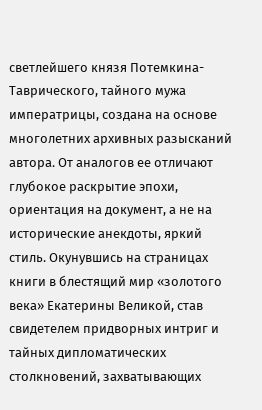светлейшего князя Потемкина-Таврического, тайного мужа императрицы, создана на основе многолетних архивных разысканий автора. От аналогов ее отличают глубокое раскрытие эпохи, ориентация на документ, а не на исторические анекдоты, яркий стиль. Окунувшись на страницах книги в блестящий мир «золотого века» Екатерины Великой, став свидетелем придворных интриг и тайных дипломатических столкновений, захватывающих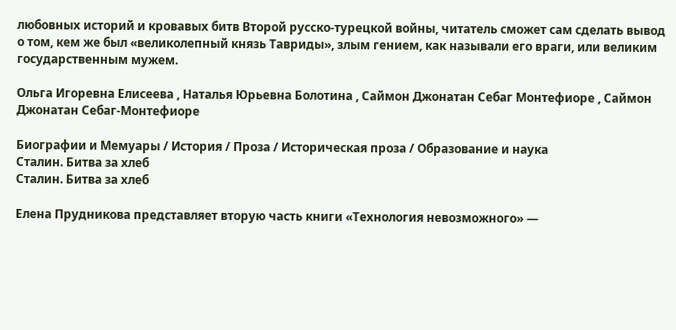любовных историй и кровавых битв Второй русско-турецкой войны, читатель сможет сам сделать вывод о том, кем же был «великолепный князь Тавриды», злым гением, как называли его враги, или великим государственным мужем.

Ольга Игоревна Елисеева , Наталья Юрьевна Болотина , Саймон Джонатан Себаг Монтефиоре , Саймон Джонатан Себаг-Монтефиоре

Биографии и Мемуары / История / Проза / Историческая проза / Образование и наука
Сталин. Битва за хлеб
Сталин. Битва за хлеб

Елена Прудникова представляет вторую часть книги «Технология невозможного» —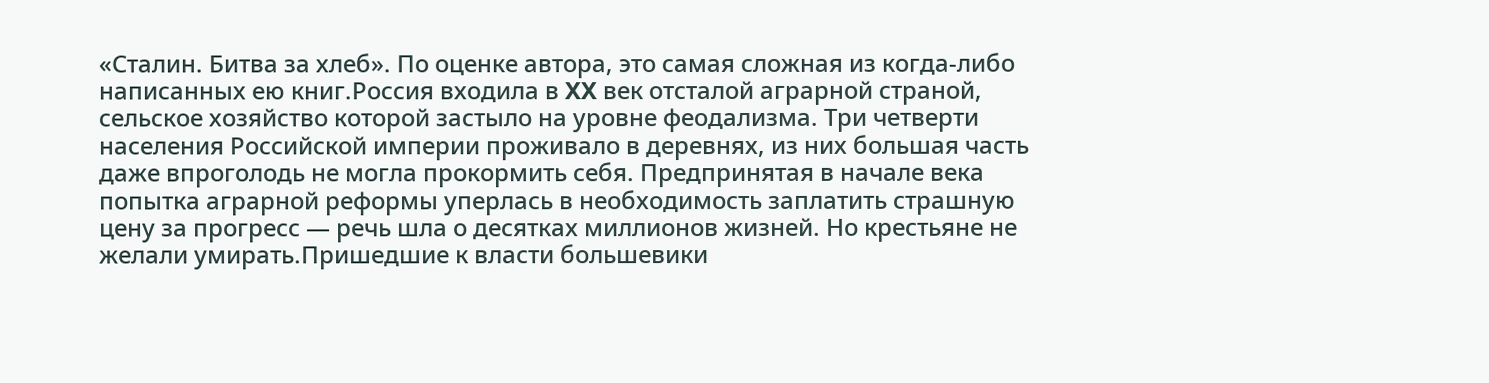«Сталин. Битва за хлеб». По оценке автора, это самая сложная из когда-либо написанных ею книг.Россия входила в XX век отсталой аграрной страной, сельское хозяйство которой застыло на уровне феодализма. Три четверти населения Российской империи проживало в деревнях, из них большая часть даже впроголодь не могла прокормить себя. Предпринятая в начале века попытка аграрной реформы уперлась в необходимость заплатить страшную цену за прогресс — речь шла о десятках миллионов жизней. Но крестьяне не желали умирать.Пришедшие к власти большевики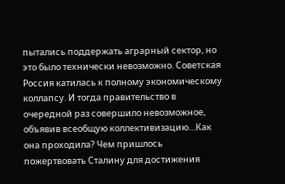пытались поддержать аграрный сектор, но это было технически невозможно. Советская Россия катилась к полному экономическому коллапсу. И тогда правительство в очередной раз совершило невозможное, объявив всеобщую коллективизацию…Как она проходила? Чем пришлось пожертвовать Сталину для достижения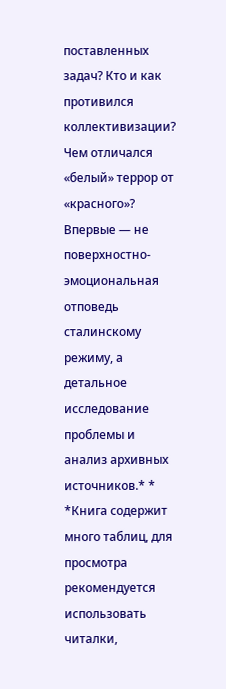поставленных задач? Кто и как противился коллективизации? Чем отличался «белый» террор от «красного»? Впервые — не поверхностно-эмоциональная отповедь сталинскому режиму, а детальное исследование проблемы и анализ архивных источников.* * *Книга содержит много таблиц, для просмотра рекомендуется использовать читалки,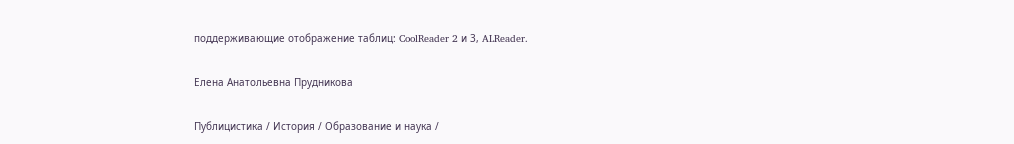поддерживающие отображение таблиц: CoolReader 2 и 3, ALReader.

Елена Анатольевна Прудникова

Публицистика / История / Образование и наука /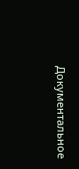Документальное